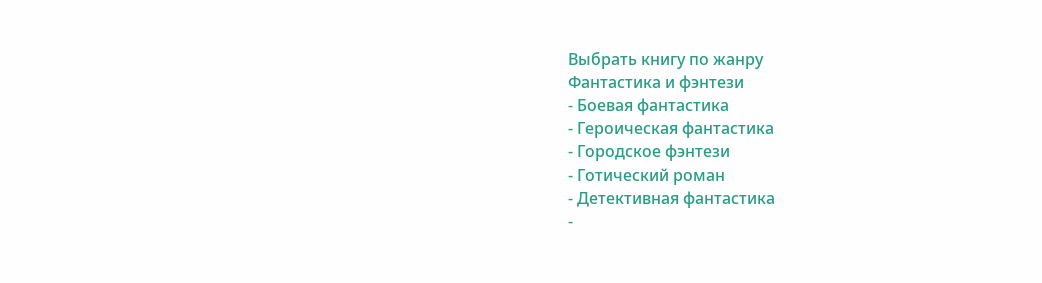Выбрать книгу по жанру
Фантастика и фэнтези
- Боевая фантастика
- Героическая фантастика
- Городское фэнтези
- Готический роман
- Детективная фантастика
-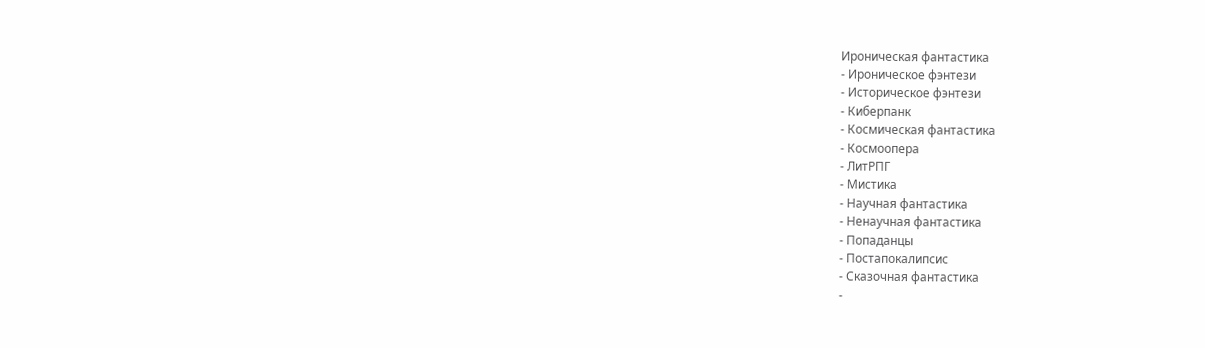Ироническая фантастика
- Ироническое фэнтези
- Историческое фэнтези
- Киберпанк
- Космическая фантастика
- Космоопера
- ЛитРПГ
- Мистика
- Научная фантастика
- Ненаучная фантастика
- Попаданцы
- Постапокалипсис
- Сказочная фантастика
-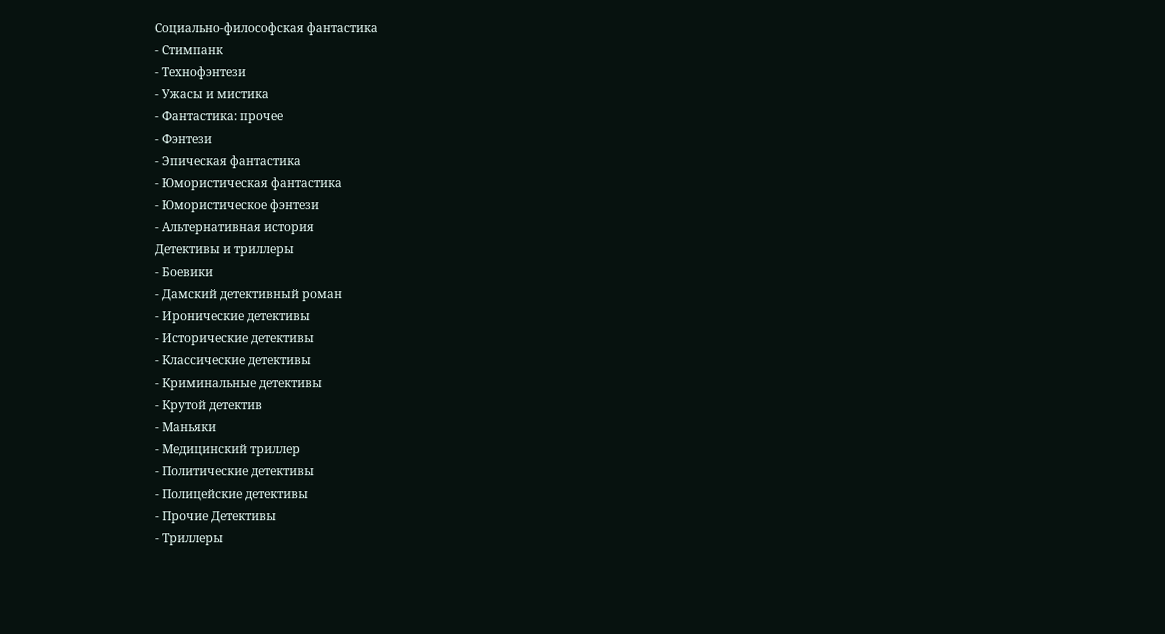Социально-философская фантастика
- Стимпанк
- Технофэнтези
- Ужасы и мистика
- Фантастика: прочее
- Фэнтези
- Эпическая фантастика
- Юмористическая фантастика
- Юмористическое фэнтези
- Альтернативная история
Детективы и триллеры
- Боевики
- Дамский детективный роман
- Иронические детективы
- Исторические детективы
- Классические детективы
- Криминальные детективы
- Крутой детектив
- Маньяки
- Медицинский триллер
- Политические детективы
- Полицейские детективы
- Прочие Детективы
- Триллеры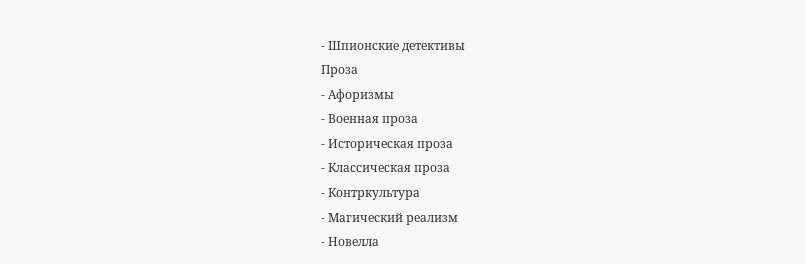- Шпионские детективы
Проза
- Афоризмы
- Военная проза
- Историческая проза
- Классическая проза
- Контркультура
- Магический реализм
- Новелла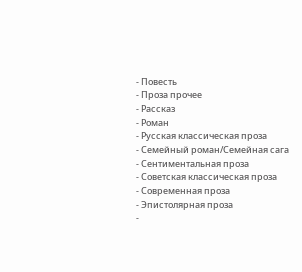- Повесть
- Проза прочее
- Рассказ
- Роман
- Русская классическая проза
- Семейный роман/Семейная сага
- Сентиментальная проза
- Советская классическая проза
- Современная проза
- Эпистолярная проза
-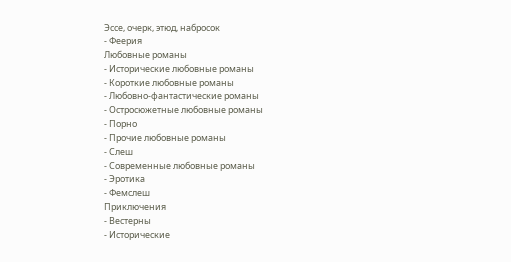Эссе, очерк, этюд, набросок
- Феерия
Любовные романы
- Исторические любовные романы
- Короткие любовные романы
- Любовно-фантастические романы
- Остросюжетные любовные романы
- Порно
- Прочие любовные романы
- Слеш
- Современные любовные романы
- Эротика
- Фемслеш
Приключения
- Вестерны
- Исторические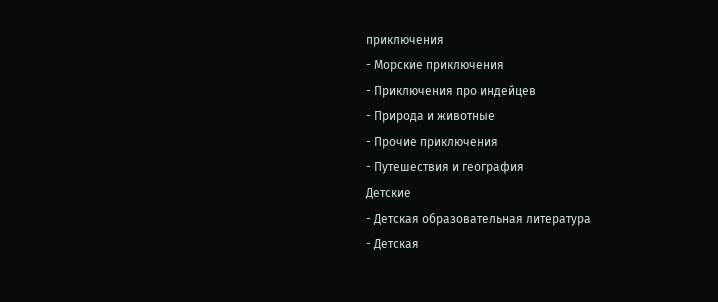приключения
- Морские приключения
- Приключения про индейцев
- Природа и животные
- Прочие приключения
- Путешествия и география
Детские
- Детская образовательная литература
- Детская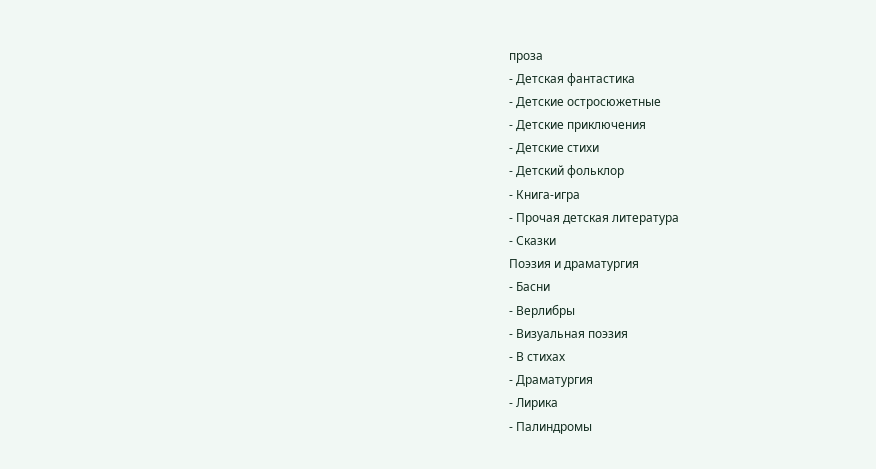проза
- Детская фантастика
- Детские остросюжетные
- Детские приключения
- Детские стихи
- Детский фольклор
- Книга-игра
- Прочая детская литература
- Сказки
Поэзия и драматургия
- Басни
- Верлибры
- Визуальная поэзия
- В стихах
- Драматургия
- Лирика
- Палиндромы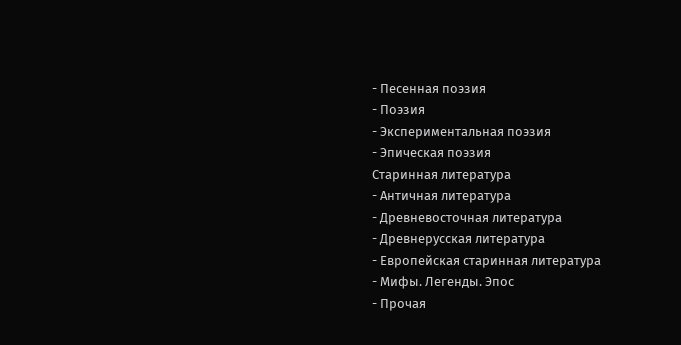- Песенная поэзия
- Поэзия
- Экспериментальная поэзия
- Эпическая поэзия
Старинная литература
- Античная литература
- Древневосточная литература
- Древнерусская литература
- Европейская старинная литература
- Мифы. Легенды. Эпос
- Прочая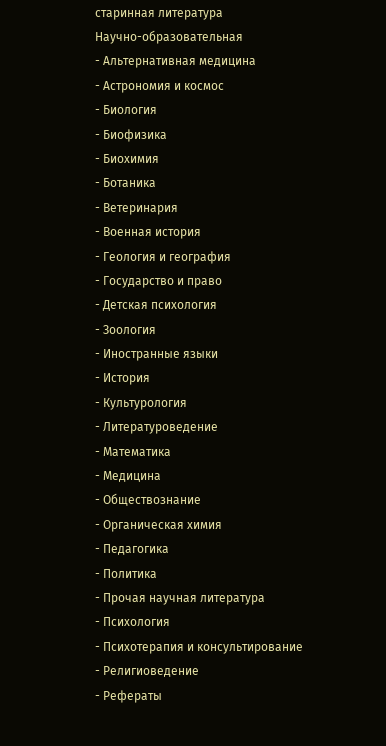старинная литература
Научно-образовательная
- Альтернативная медицина
- Астрономия и космос
- Биология
- Биофизика
- Биохимия
- Ботаника
- Ветеринария
- Военная история
- Геология и география
- Государство и право
- Детская психология
- Зоология
- Иностранные языки
- История
- Культурология
- Литературоведение
- Математика
- Медицина
- Обществознание
- Органическая химия
- Педагогика
- Политика
- Прочая научная литература
- Психология
- Психотерапия и консультирование
- Религиоведение
- Рефераты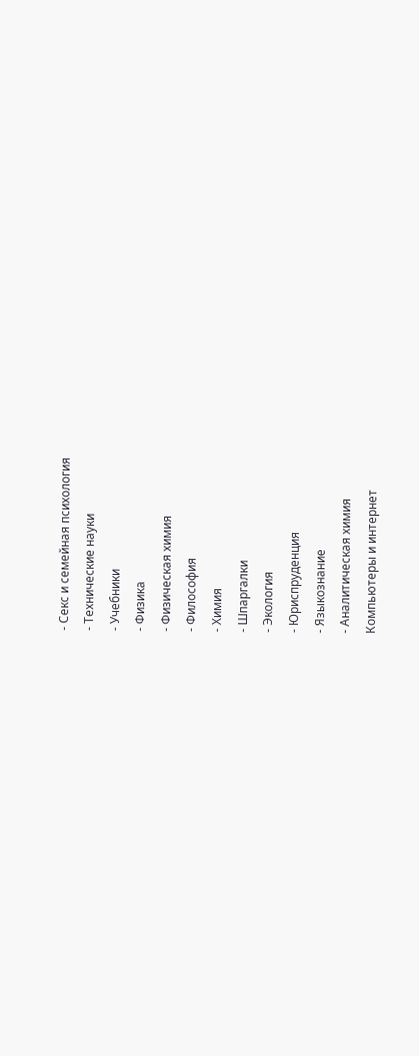- Секс и семейная психология
- Технические науки
- Учебники
- Физика
- Физическая химия
- Философия
- Химия
- Шпаргалки
- Экология
- Юриспруденция
- Языкознание
- Аналитическая химия
Компьютеры и интернет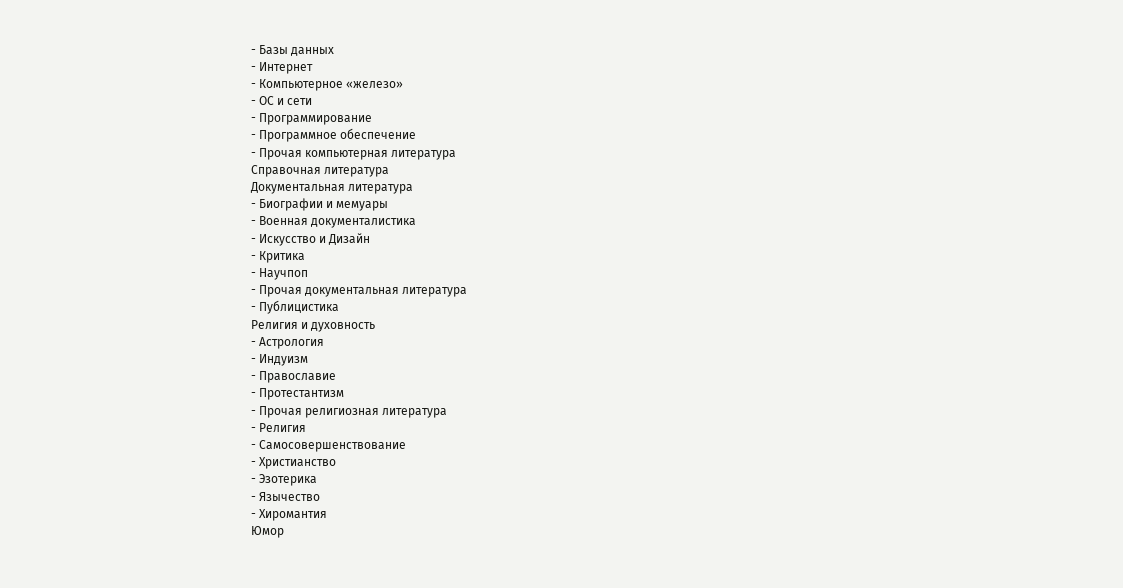- Базы данных
- Интернет
- Компьютерное «железо»
- ОС и сети
- Программирование
- Программное обеспечение
- Прочая компьютерная литература
Справочная литература
Документальная литература
- Биографии и мемуары
- Военная документалистика
- Искусство и Дизайн
- Критика
- Научпоп
- Прочая документальная литература
- Публицистика
Религия и духовность
- Астрология
- Индуизм
- Православие
- Протестантизм
- Прочая религиозная литература
- Религия
- Самосовершенствование
- Христианство
- Эзотерика
- Язычество
- Хиромантия
Юмор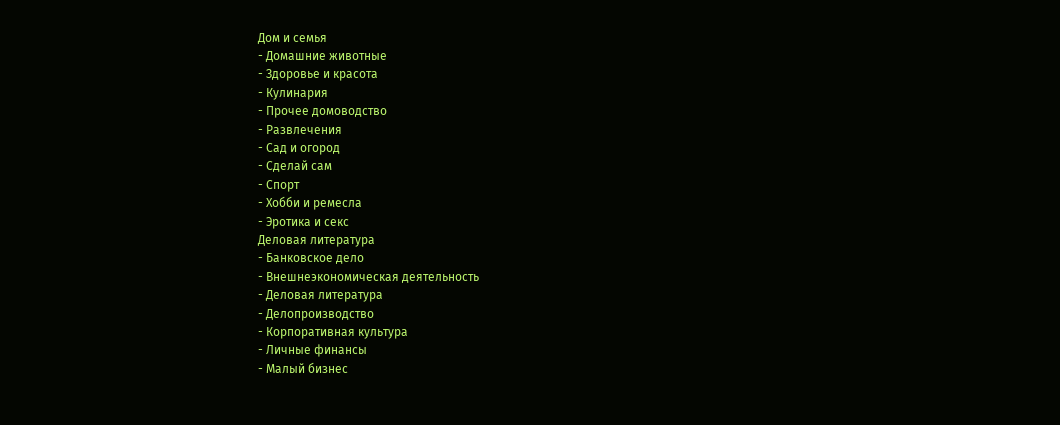Дом и семья
- Домашние животные
- Здоровье и красота
- Кулинария
- Прочее домоводство
- Развлечения
- Сад и огород
- Сделай сам
- Спорт
- Хобби и ремесла
- Эротика и секс
Деловая литература
- Банковское дело
- Внешнеэкономическая деятельность
- Деловая литература
- Делопроизводство
- Корпоративная культура
- Личные финансы
- Малый бизнес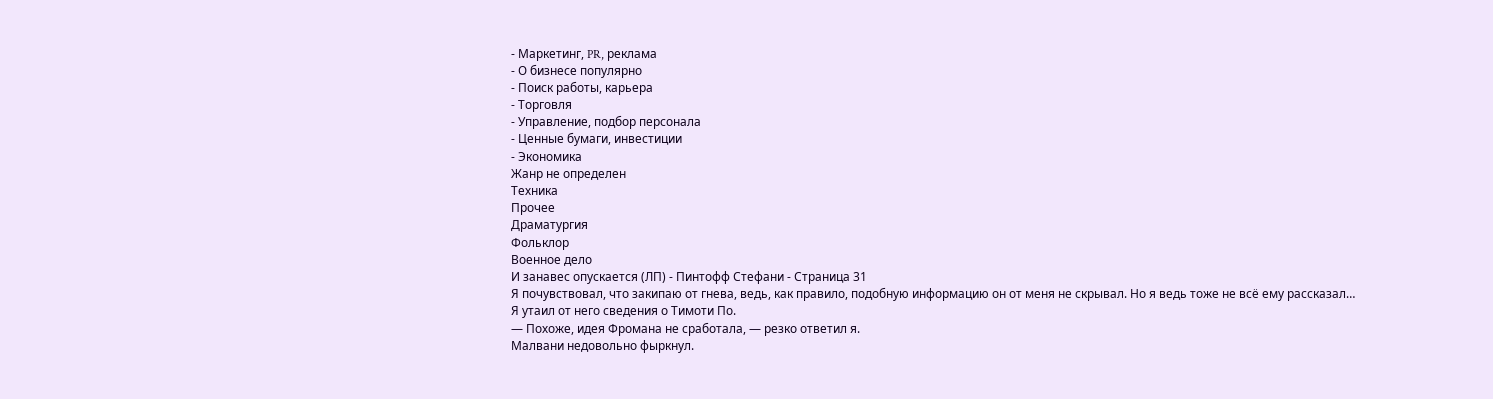- Маркетинг, PR, реклама
- О бизнесе популярно
- Поиск работы, карьера
- Торговля
- Управление, подбор персонала
- Ценные бумаги, инвестиции
- Экономика
Жанр не определен
Техника
Прочее
Драматургия
Фольклор
Военное дело
И занавес опускается (ЛП) - Пинтофф Стефани - Страница 31
Я почувствовал, что закипаю от гнева, ведь, как правило, подобную информацию он от меня не скрывал. Но я ведь тоже не всё ему рассказал…
Я утаил от него сведения о Тимоти По.
— Похоже, идея Фромана не сработала, — резко ответил я.
Малвани недовольно фыркнул.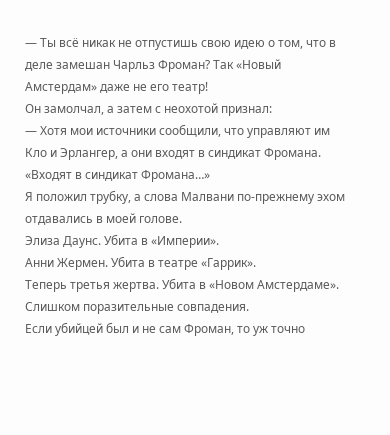— Ты всё никак не отпустишь свою идею о том, что в деле замешан Чарльз Фроман? Так «Новый Амстердам» даже не его театр!
Он замолчал, а затем с неохотой признал:
— Хотя мои источники сообщили, что управляют им Кло и Эрлангер, а они входят в синдикат Фромана.
«Входят в синдикат Фромана…»
Я положил трубку, а слова Малвани по-прежнему эхом отдавались в моей голове.
Элиза Даунс. Убита в «Империи».
Анни Жермен. Убита в театре «Гаррик».
Теперь третья жертва. Убита в «Новом Амстердаме».
Слишком поразительные совпадения.
Если убийцей был и не сам Фроман, то уж точно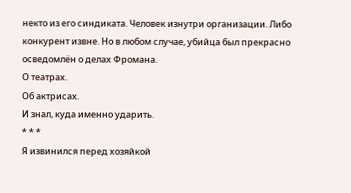некто из его синдиката. Человек изнутри организации. Либо конкурент извне. Но в любом случае, убийца был прекрасно осведомлён о делах Фромана.
О театрах.
Об актрисах.
И знал, куда именно ударить.
* * *
Я извинился перед хозяйкой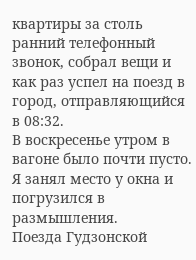квартиры за столь ранний телефонный звонок, собрал вещи и как раз успел на поезд в город, отправляющийся в 08:32.
В воскресенье утром в вагоне было почти пусто. Я занял место у окна и погрузился в размышления.
Поезда Гудзонской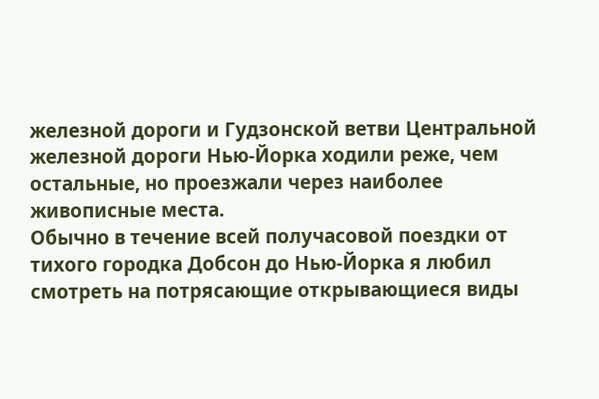железной дороги и Гудзонской ветви Центральной железной дороги Нью-Йорка ходили реже, чем остальные, но проезжали через наиболее живописные места.
Обычно в течение всей получасовой поездки от тихого городка Добсон до Нью-Йорка я любил смотреть на потрясающие открывающиеся виды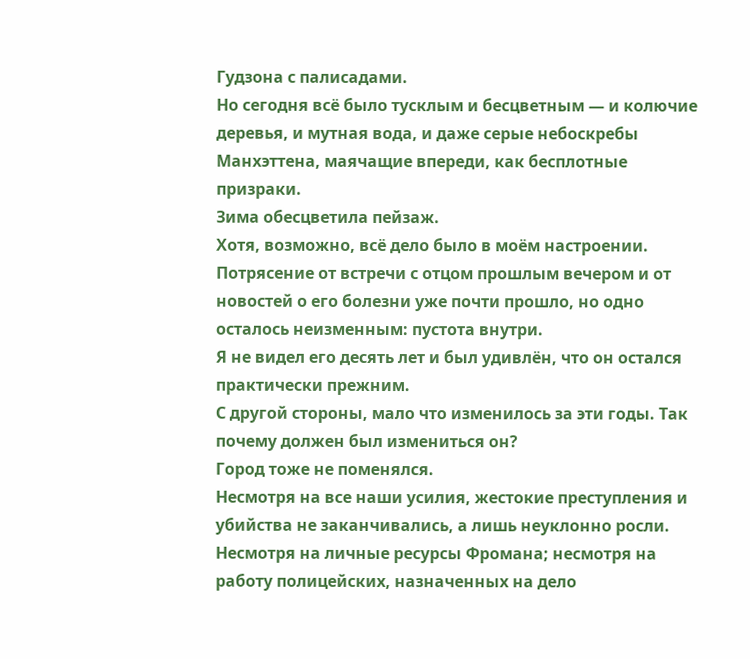Гудзона с палисадами.
Но сегодня всё было тусклым и бесцветным — и колючие деревья, и мутная вода, и даже серые небоскребы Манхэттена, маячащие впереди, как бесплотные призраки.
Зима обесцветила пейзаж.
Хотя, возможно, всё дело было в моём настроении.
Потрясение от встречи с отцом прошлым вечером и от новостей о его болезни уже почти прошло, но одно осталось неизменным: пустота внутри.
Я не видел его десять лет и был удивлён, что он остался практически прежним.
С другой стороны, мало что изменилось за эти годы. Так почему должен был измениться он?
Город тоже не поменялся.
Несмотря на все наши усилия, жестокие преступления и убийства не заканчивались, а лишь неуклонно росли. Несмотря на личные ресурсы Фромана; несмотря на работу полицейских, назначенных на дело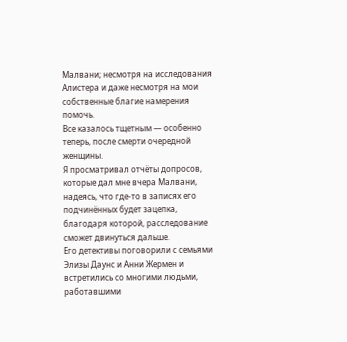Малвани; несмотря на исследования Алистера и даже несмотря на мои собственные благие намерения помочь.
Все казалось тщетным — особенно теперь, после смерти очередной женщины.
Я просматривал отчёты допросов, которые дал мне вчера Малвани, надеясь, что где-то в записях его подчинённых будет зацепка, благодаря которой, расследование сможет двинуться дальше.
Его детективы поговорили с семьями Элизы Даунс и Анни Жермен и встретились со многими людьми, работавшими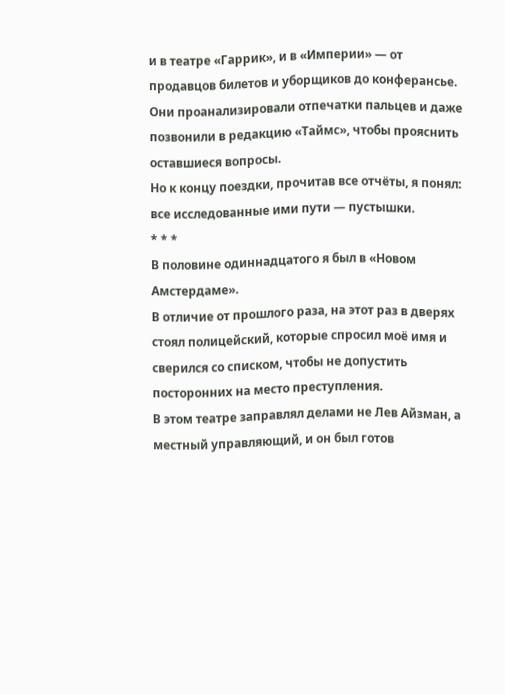и в театре «Гаррик», и в «Империи» — от продавцов билетов и уборщиков до конферансье.
Они проанализировали отпечатки пальцев и даже позвонили в редакцию «Таймс», чтобы прояснить оставшиеся вопросы.
Но к концу поездки, прочитав все отчёты, я понял: все исследованные ими пути — пустышки.
* * *
В половине одиннадцатого я был в «Новом Амстердаме».
В отличие от прошлого раза, на этот раз в дверях стоял полицейский, которые спросил моё имя и сверился со списком, чтобы не допустить посторонних на место преступления.
В этом театре заправлял делами не Лев Айзман, а местный управляющий, и он был готов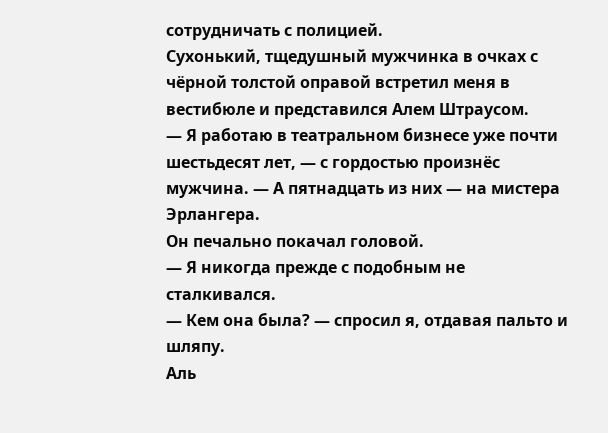сотрудничать с полицией.
Сухонький, тщедушный мужчинка в очках с чёрной толстой оправой встретил меня в вестибюле и представился Алем Штраусом.
— Я работаю в театральном бизнесе уже почти шестьдесят лет, — с гордостью произнёс мужчина. — А пятнадцать из них — на мистера Эрлангера.
Он печально покачал головой.
— Я никогда прежде с подобным не сталкивался.
— Кем она была? — спросил я, отдавая пальто и шляпу.
Аль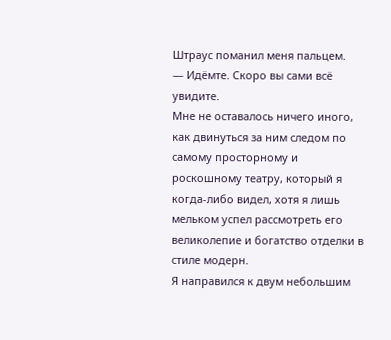Штраус поманил меня пальцем.
— Идёмте. Скоро вы сами всё увидите.
Мне не оставалось ничего иного, как двинуться за ним следом по самому просторному и роскошному театру, который я когда-либо видел, хотя я лишь мельком успел рассмотреть его великолепие и богатство отделки в стиле модерн.
Я направился к двум небольшим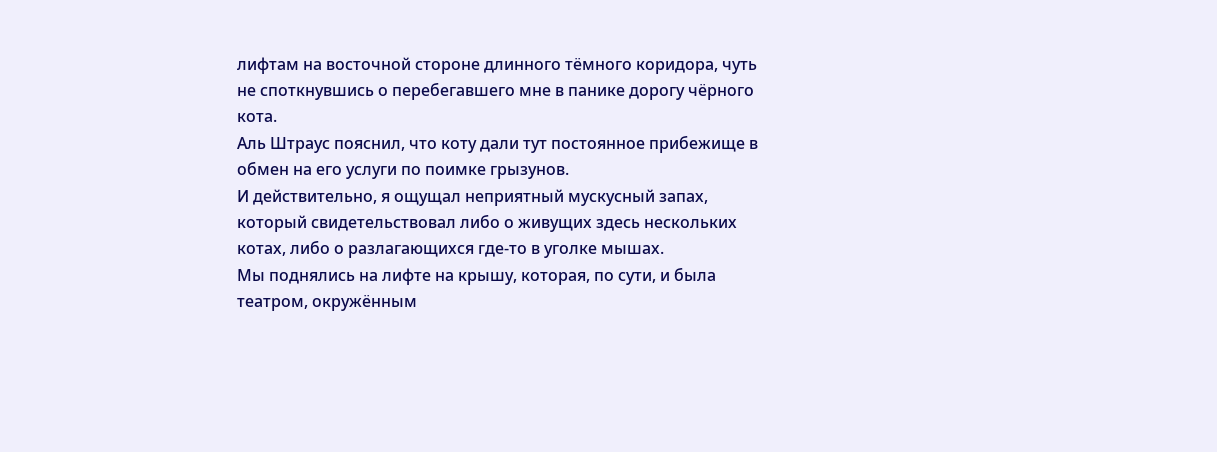лифтам на восточной стороне длинного тёмного коридора, чуть не споткнувшись о перебегавшего мне в панике дорогу чёрного кота.
Аль Штраус пояснил, что коту дали тут постоянное прибежище в обмен на его услуги по поимке грызунов.
И действительно, я ощущал неприятный мускусный запах, который свидетельствовал либо о живущих здесь нескольких котах, либо о разлагающихся где-то в уголке мышах.
Мы поднялись на лифте на крышу, которая, по сути, и была театром, окружённым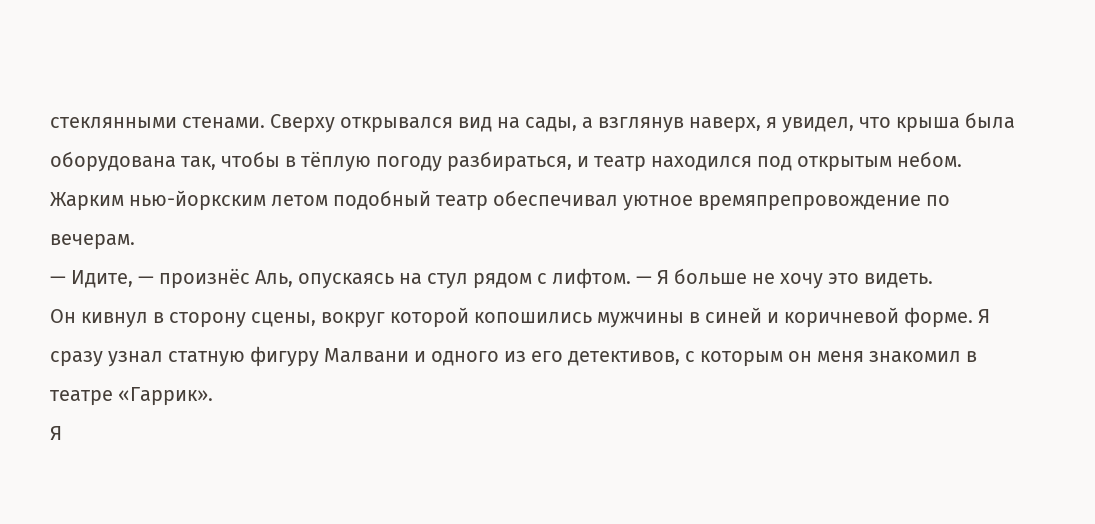стеклянными стенами. Сверху открывался вид на сады, а взглянув наверх, я увидел, что крыша была оборудована так, чтобы в тёплую погоду разбираться, и театр находился под открытым небом.
Жарким нью-йоркским летом подобный театр обеспечивал уютное времяпрепровождение по вечерам.
— Идите, — произнёс Аль, опускаясь на стул рядом с лифтом. — Я больше не хочу это видеть.
Он кивнул в сторону сцены, вокруг которой копошились мужчины в синей и коричневой форме. Я сразу узнал статную фигуру Малвани и одного из его детективов, с которым он меня знакомил в театре «Гаррик».
Я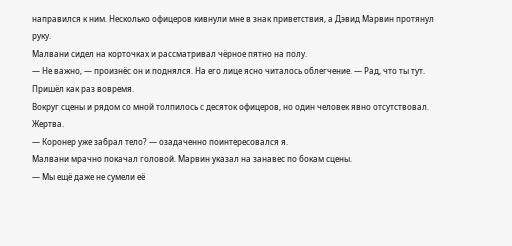направился к ним. Несколько офицеров кивнули мне в знак приветствия, а Дэвид Марвин протянул руку.
Малвани сидел на корточках и рассматривал чёрное пятно на полу.
— Не важно, — произнёс он и поднялся. На его лице ясно читалось облегчение. — Рад, что ты тут. Пришёл как раз вовремя.
Вокруг сцены и рядом со мной толпилось с десяток офицеров, но один человек явно отсутствовал. Жертва.
— Коронер уже забрал тело? — озадаченно поинтересовался я.
Малвани мрачно покачал головой. Марвин указал на занавес по бокам сцены.
— Мы ещё даже не сумели её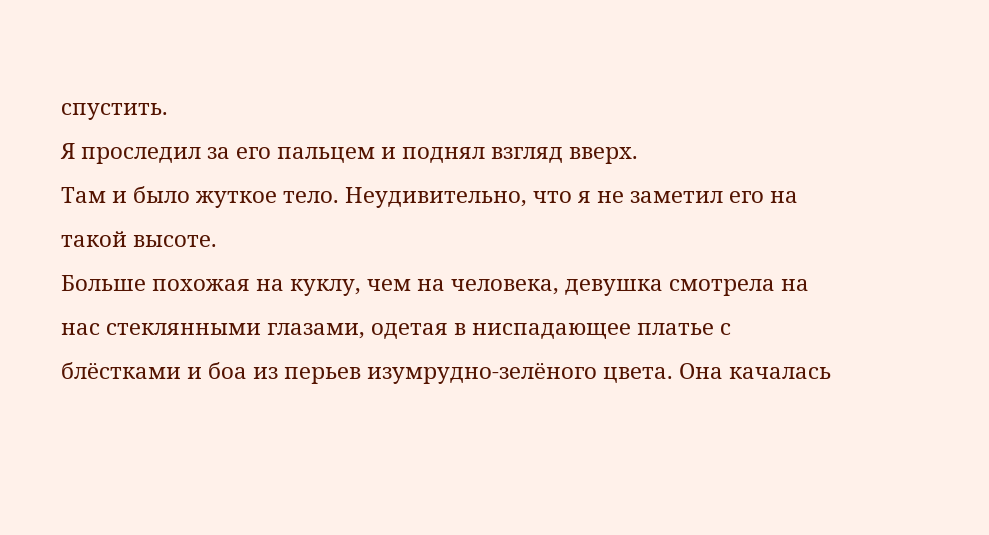спустить.
Я проследил за его пальцем и поднял взгляд вверх.
Там и было жуткое тело. Неудивительно, что я не заметил его на такой высоте.
Больше похожая на куклу, чем на человека, девушка смотрела на нас стеклянными глазами, одетая в ниспадающее платье с блёстками и боа из перьев изумрудно-зелёного цвета. Она качалась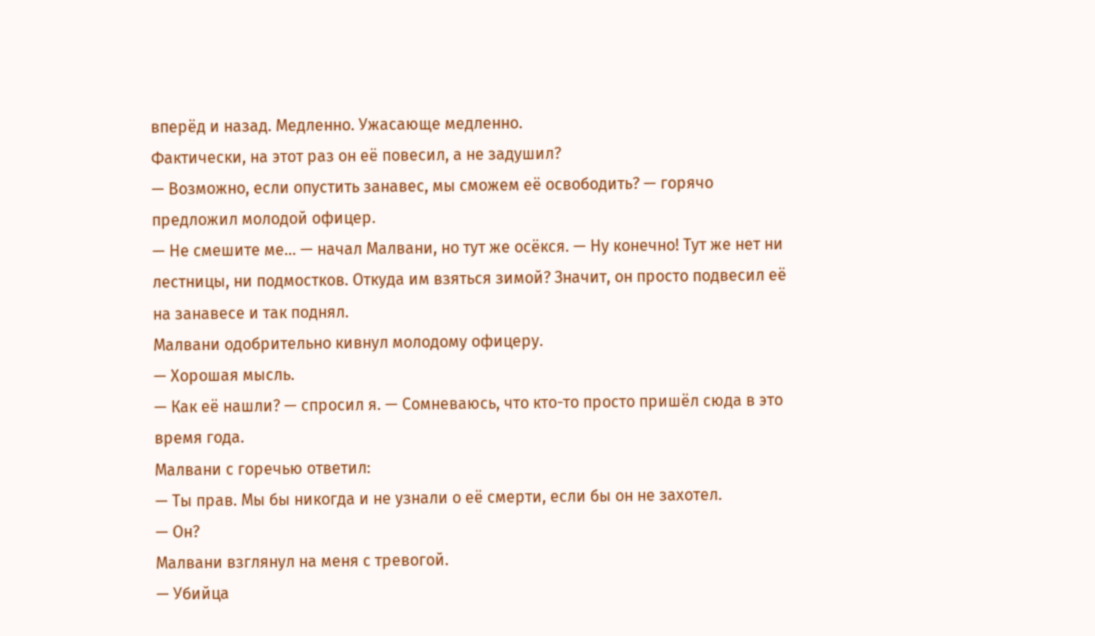вперёд и назад. Медленно. Ужасающе медленно.
Фактически, на этот раз он её повесил, а не задушил?
— Возможно, если опустить занавес, мы сможем её освободить? — горячо предложил молодой офицер.
— Не смешите ме… — начал Малвани, но тут же осёкся. — Ну конечно! Тут же нет ни лестницы, ни подмостков. Откуда им взяться зимой? Значит, он просто подвесил её на занавесе и так поднял.
Малвани одобрительно кивнул молодому офицеру.
— Хорошая мысль.
— Как её нашли? — спросил я. — Сомневаюсь, что кто-то просто пришёл сюда в это время года.
Малвани с горечью ответил:
— Ты прав. Мы бы никогда и не узнали о её смерти, если бы он не захотел.
— Он?
Малвани взглянул на меня с тревогой.
— Убийца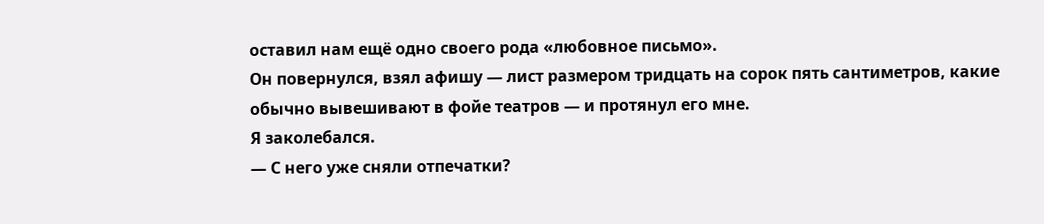оставил нам ещё одно своего рода «любовное письмо».
Он повернулся, взял афишу — лист размером тридцать на сорок пять сантиметров, какие обычно вывешивают в фойе театров — и протянул его мне.
Я заколебался.
— С него уже сняли отпечатки?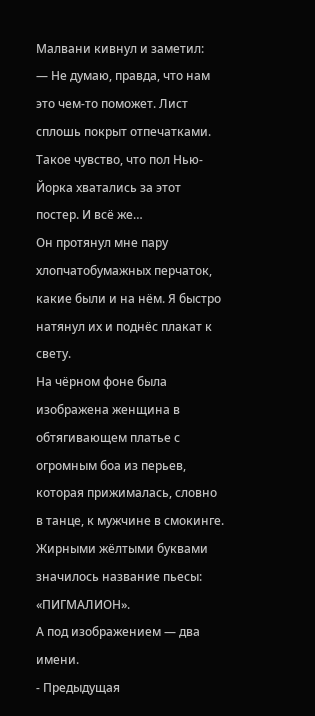Малвани кивнул и заметил:
— Не думаю, правда, что нам это чем-то поможет. Лист сплошь покрыт отпечатками. Такое чувство, что пол Нью-Йорка хватались за этот постер. И всё же…
Он протянул мне пару хлопчатобумажных перчаток, какие были и на нём. Я быстро натянул их и поднёс плакат к свету.
На чёрном фоне была изображена женщина в обтягивающем платье с огромным боа из перьев, которая прижималась, словно в танце, к мужчине в смокинге. Жирными жёлтыми буквами значилось название пьесы: «ПИГМАЛИОН».
А под изображением — два имени.
- Предыдущая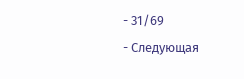- 31/69
- Следующая